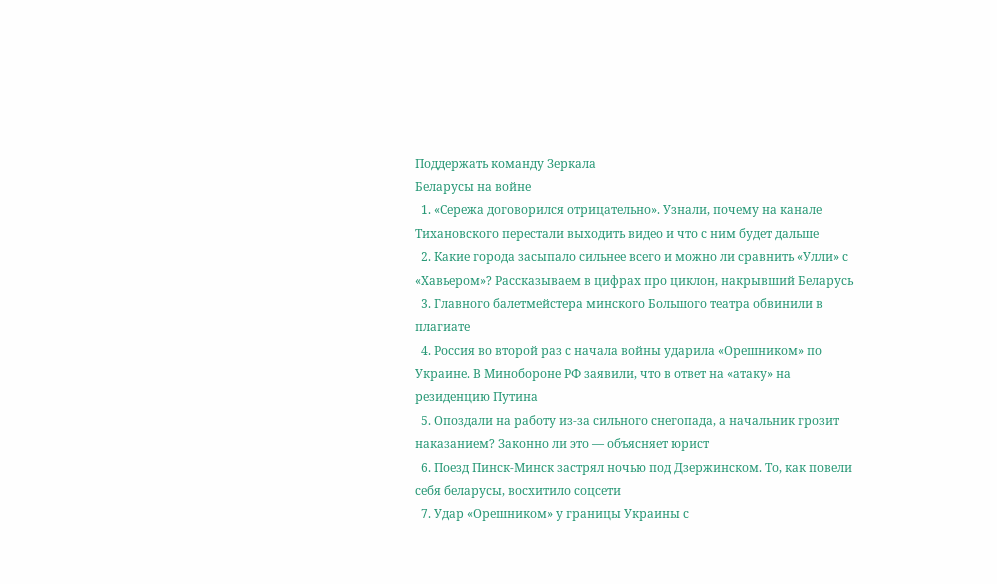Поддержать команду Зеркала
Беларусы на войне
  1. «Сережа договорился отрицательно». Узнали, почему на канале Тихановского перестали выходить видео и что с ним будет дальше
  2. Какие города засыпало сильнее всего и можно ли сравнить «Улли» с «Хавьером»? Рассказываем в цифрах про циклон, накрывший Беларусь
  3. Главного балетмейстера минского Большого театра обвинили в плагиате
  4. Россия во второй раз с начала войны ударила «Орешником» по Украине. В Минобороне РФ заявили, что в ответ на «атаку» на резиденцию Путина
  5. Опоздали на работу из-за сильного снегопада, а начальник грозит наказанием? Законно ли это — объясняет юрист
  6. Поезд Пинск-Минск застрял ночью под Дзержинском. То, как повели себя беларусы, восхитило соцсети
  7. Удар «Орешником» у границы Украины с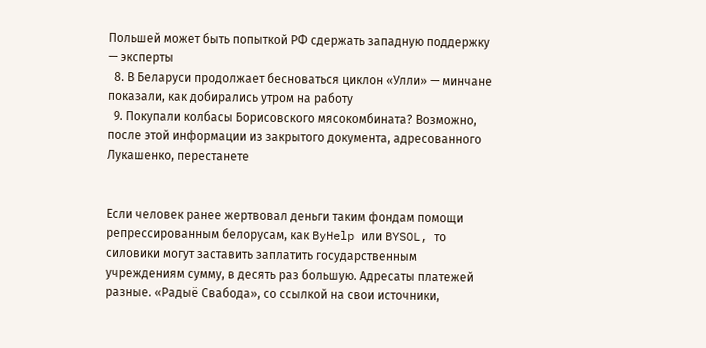Польшей может быть попыткой РФ сдержать западную поддержку — эксперты
  8. В Беларуси продолжает бесноваться циклон «Улли» — минчане показали, как добирались утром на работу
  9. Покупали колбасы Борисовского мясокомбината? Возможно, после этой информации из закрытого документа, адресованного Лукашенко, перестанете


Если человек ранее жертвовал деньги таким фондам помощи репрессированным белорусам, как ByHelp или BYSOL, то силовики могут заставить заплатить государственным учреждениям сумму, в десять раз большую. Адресаты платежей разные. «Радыё Свабода», со ссылкой на свои источники,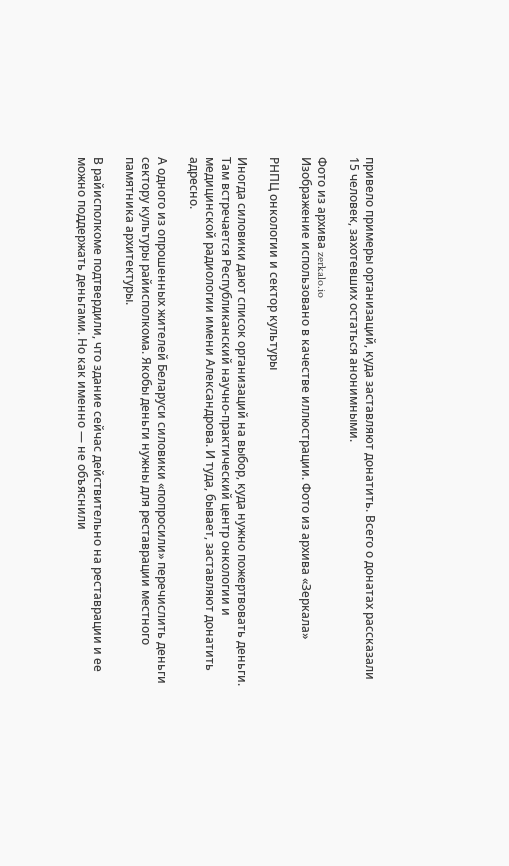привело примеры организаций, куда заставляют донатить. Всего о донатах рассказали 15 человек, захотевших остаться анонимными.

Фото из архива zerkalo.io
Изображение использовано в качестве иллюстрации. Фото из архива «Зеркала»

РНПЦ онкологии и сектор культуры

Иногда силовики дают список организаций на выбор, куда нужно пожертвовать деньги. Там встречается Республиканский научно-практический центр онкологии и медицинской радиологии имени Александрова. И туда, бывает, заставляют донатить адресно.

А одного из опрошенных жителей Беларуси силовики «попросили» перечислить деньги сектору культуры райисполкома. Якобы деньги нужны для реставрации местного памятника архитектуры.

В райисполкоме подтвердили, что здание сейчас действительно на реставрации и ее можно поддержать деньгами. Но как именно — не объяснили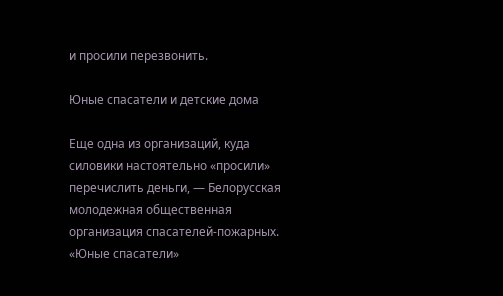и просили перезвонить.

Юные спасатели и детские дома

Еще одна из организаций, куда силовики настоятельно «просили» перечислить деньги, — Белорусская молодежная общественная организация спасателей-пожарных. «Юные спасатели»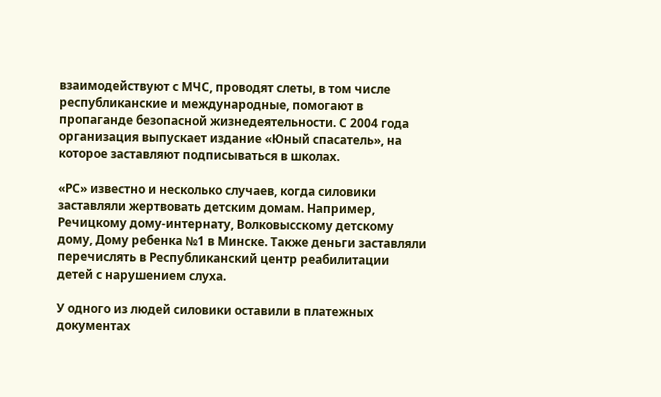взаимодействуют с МЧС, проводят слеты, в том числе республиканские и международные, помогают в пропаганде безопасной жизнедеятельности. С 2004 года организация выпускает издание «Юный спасатель», на которое заставляют подписываться в школах.

«РС» известно и несколько случаев, когда силовики заставляли жертвовать детским домам. Например, Речицкому дому-интернату, Волковысскому детскому дому, Дому ребенка №1 в Минске. Также деньги заставляли перечислять в Республиканский центр реабилитации детей с нарушением слуха.

У одного из людей силовики оставили в платежных документах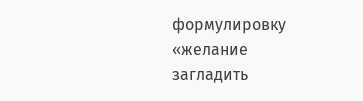формулировку «желание загладить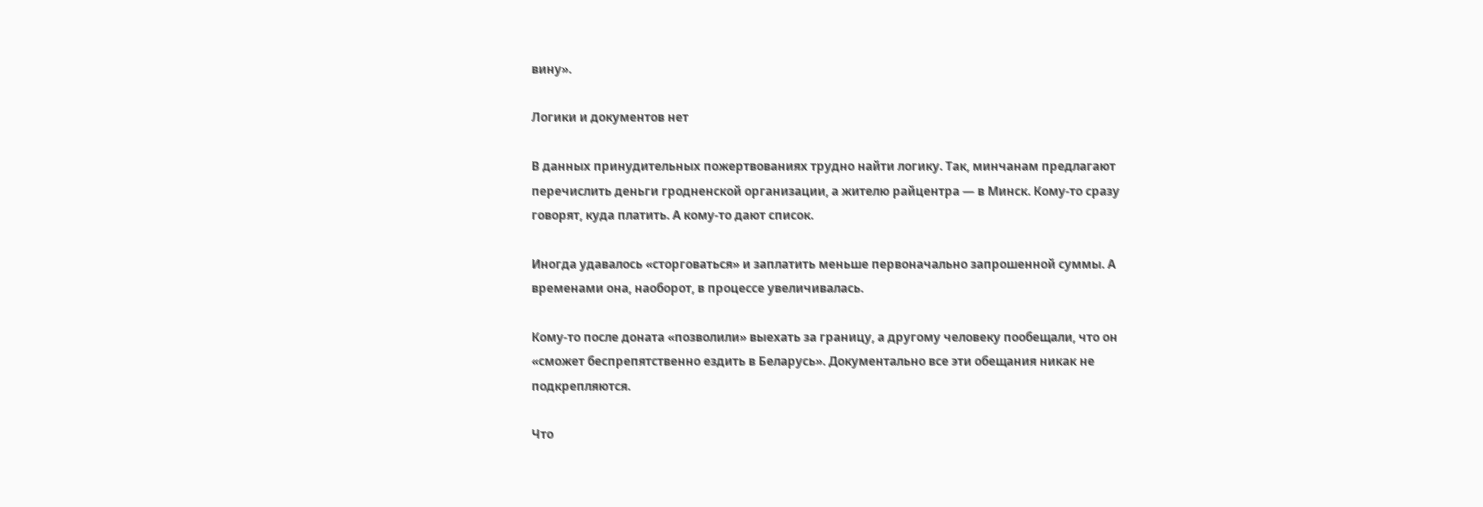вину».

Логики и документов нет

В данных принудительных пожертвованиях трудно найти логику. Так, минчанам предлагают перечислить деньги гродненской организации, а жителю райцентра — в Минск. Кому-то сразу говорят, куда платить. А кому-то дают список.

Иногда удавалось «сторговаться» и заплатить меньше первоначально запрошенной суммы. А временами она, наоборот, в процессе увеличивалась.

Кому-то после доната «позволили» выехать за границу, а другому человеку пообещали, что он «сможет беспрепятственно ездить в Беларусь». Документально все эти обещания никак не подкрепляются.

Что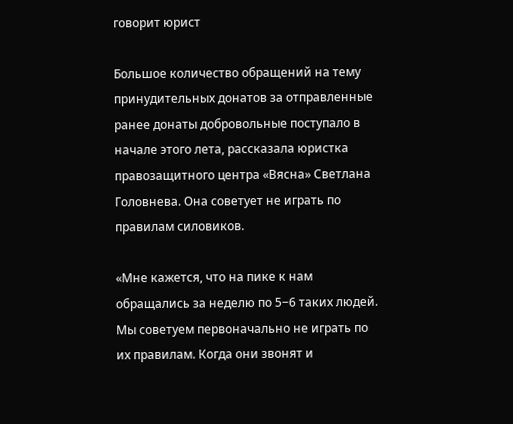говорит юрист

Большое количество обращений на тему принудительных донатов за отправленные ранее донаты добровольные поступало в начале этого лета, рассказала юристка правозащитного центра «Вясна» Светлана Головнева. Она советует не играть по правилам силовиков.

«Мне кажется, что на пике к нам обращались за неделю по 5−6 таких людей. Мы советуем первоначально не играть по их правилам. Когда они звонят и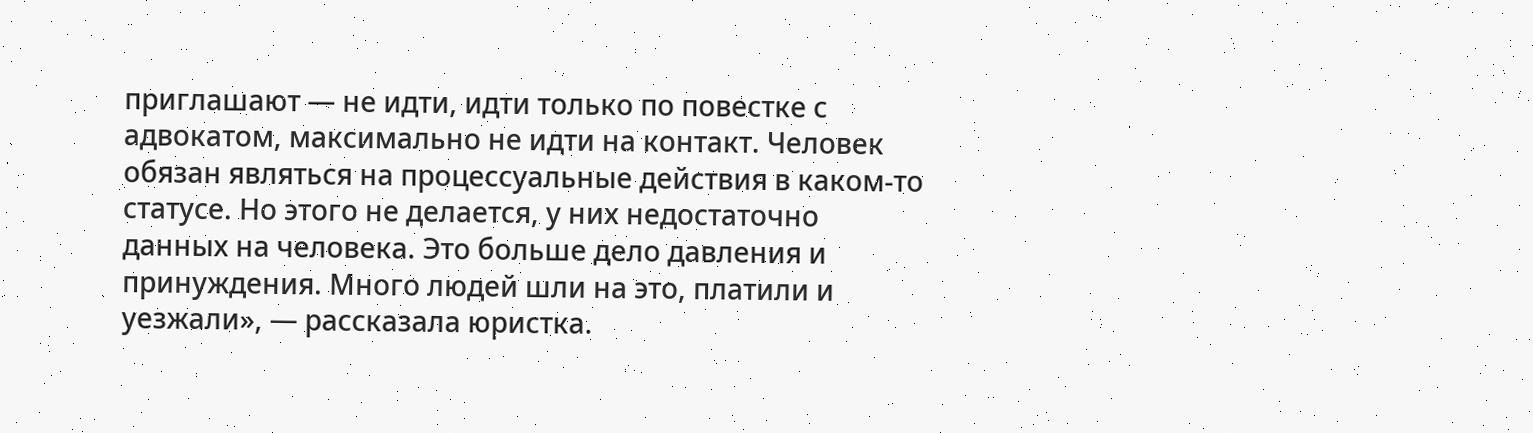приглашают — не идти, идти только по повестке с адвокатом, максимально не идти на контакт. Человек обязан являться на процессуальные действия в каком-то статусе. Но этого не делается, у них недостаточно данных на человека. Это больше дело давления и принуждения. Много людей шли на это, платили и уезжали», — рассказала юристка.